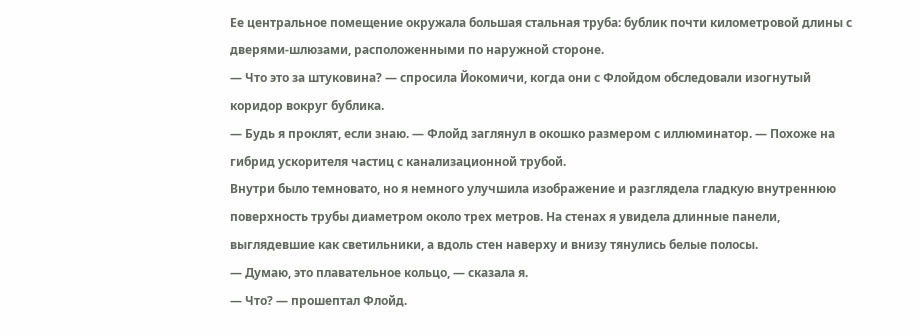Ее центральное помещение окружала большая стальная труба: бублик почти километровой длины с дверями-шлюзами, расположенными по наружной стороне.
— Что это за штуковина? — спросила Йокомичи, когда они с Флойдом обследовали изогнутый коридор вокруг бублика.
— Будь я проклят, если знаю. — Флойд заглянул в окошко размером с иллюминатор. — Похоже на гибрид ускорителя частиц с канализационной трубой.
Внутри было темновато, но я немного улучшила изображение и разглядела гладкую внутреннюю поверхность трубы диаметром около трех метров. На стенах я увидела длинные панели, выглядевшие как светильники, а вдоль стен наверху и внизу тянулись белые полосы.
— Думаю, это плавательное кольцо, — сказала я.
— Что? — прошептал Флойд.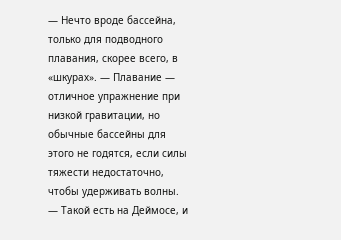— Нечто вроде бассейна, только для подводного плавания, скорее всего, в «шкурах». — Плавание — отличное упражнение при низкой гравитации, но обычные бассейны для этого не годятся, если силы тяжести недостаточно, чтобы удерживать волны. — Такой есть на Деймосе, и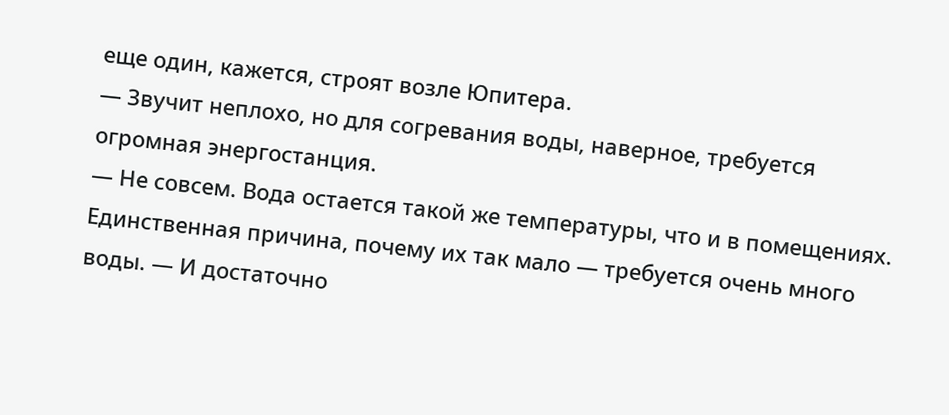еще один, кажется, строят возле Юпитера.
— Звучит неплохо, но для согревания воды, наверное, требуется огромная энергостанция.
— Не совсем. Вода остается такой же температуры, что и в помещениях. Единственная причина, почему их так мало — требуется очень много воды. — И достаточно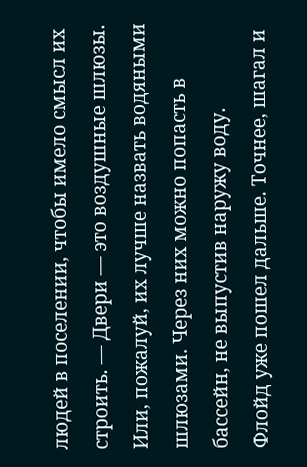людей в поселении, чтобы имело смысл их строить. — Двери — это воздушные шлюзы. Или, пожалуй, их лучше назвать водяными шлюзами. Через них можно попасть в бассейн, не выпустив наружу воду.
Флойд уже пошел дальше. Точнее, шагал и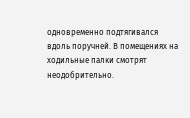одновременно подтягивался вдоль поручней. В помещениях на ходильные палки смотрят неодобрительно.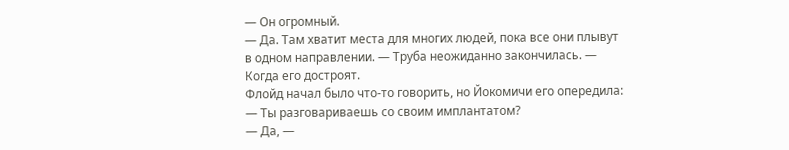— Он огромный.
— Да. Там хватит места для многих людей, пока все они плывут в одном направлении. — Труба неожиданно закончилась. — Когда его достроят.
Флойд начал было что-то говорить, но Йокомичи его опередила:
— Ты разговариваешь со своим имплантатом?
— Да, —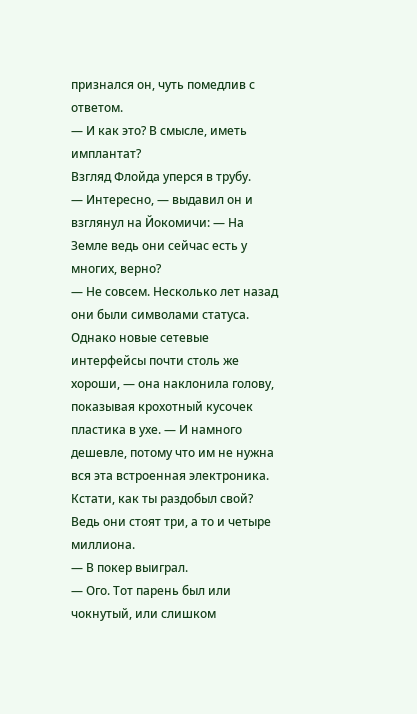признался он, чуть помедлив с ответом.
— И как это? В смысле, иметь имплантат?
Взгляд Флойда уперся в трубу.
— Интересно, — выдавил он и взглянул на Йокомичи: — На Земле ведь они сейчас есть у многих, верно?
— Не совсем. Несколько лет назад они были символами статуса. Однако новые сетевые интерфейсы почти столь же хороши, — она наклонила голову, показывая крохотный кусочек пластика в ухе. — И намного дешевле, потому что им не нужна вся эта встроенная электроника. Кстати, как ты раздобыл свой? Ведь они стоят три, а то и четыре миллиона.
— В покер выиграл.
— Ого. Тот парень был или чокнутый, или слишком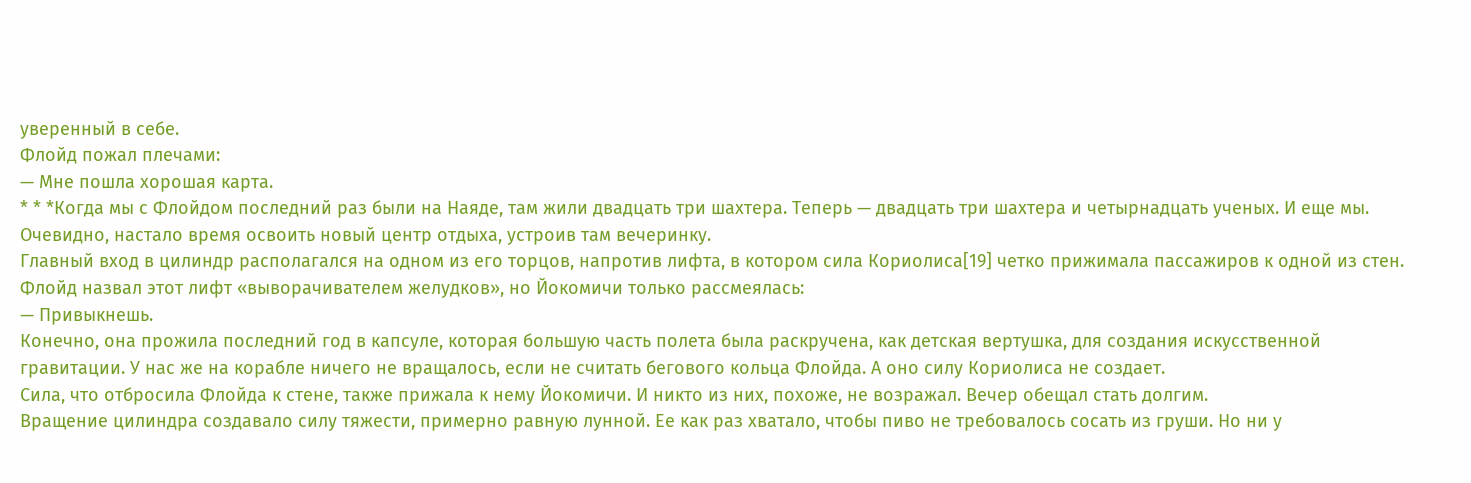уверенный в себе.
Флойд пожал плечами:
— Мне пошла хорошая карта.
* * *Когда мы с Флойдом последний раз были на Наяде, там жили двадцать три шахтера. Теперь — двадцать три шахтера и четырнадцать ученых. И еще мы. Очевидно, настало время освоить новый центр отдыха, устроив там вечеринку.
Главный вход в цилиндр располагался на одном из его торцов, напротив лифта, в котором сила Кориолиса[19] четко прижимала пассажиров к одной из стен. Флойд назвал этот лифт «выворачивателем желудков», но Йокомичи только рассмеялась:
— Привыкнешь.
Конечно, она прожила последний год в капсуле, которая большую часть полета была раскручена, как детская вертушка, для создания искусственной гравитации. У нас же на корабле ничего не вращалось, если не считать бегового кольца Флойда. А оно силу Кориолиса не создает.
Сила, что отбросила Флойда к стене, также прижала к нему Йокомичи. И никто из них, похоже, не возражал. Вечер обещал стать долгим.
Вращение цилиндра создавало силу тяжести, примерно равную лунной. Ее как раз хватало, чтобы пиво не требовалось сосать из груши. Но ни у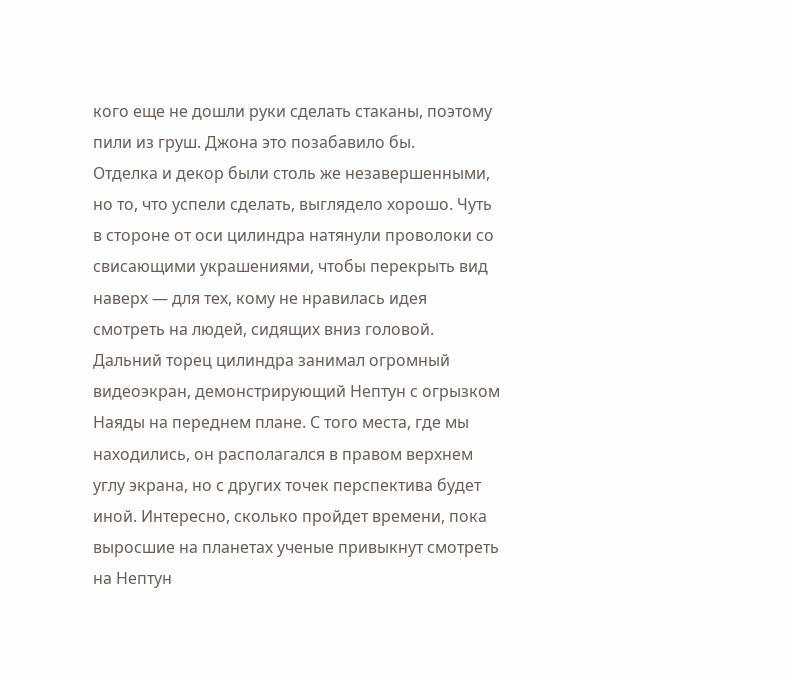кого еще не дошли руки сделать стаканы, поэтому пили из груш. Джона это позабавило бы.
Отделка и декор были столь же незавершенными, но то, что успели сделать, выглядело хорошо. Чуть в стороне от оси цилиндра натянули проволоки со свисающими украшениями, чтобы перекрыть вид наверх — для тех, кому не нравилась идея смотреть на людей, сидящих вниз головой. Дальний торец цилиндра занимал огромный видеоэкран, демонстрирующий Нептун с огрызком Наяды на переднем плане. С того места, где мы находились, он располагался в правом верхнем углу экрана, но с других точек перспектива будет иной. Интересно, сколько пройдет времени, пока выросшие на планетах ученые привыкнут смотреть на Нептун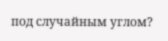под случайным углом?